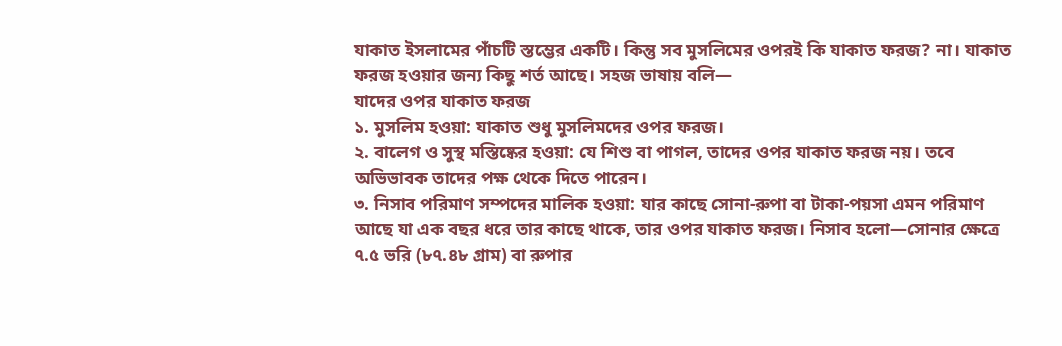যাকাত ইসলামের পাঁচটি স্তম্ভের একটি। কিন্তু সব মুসলিমের ওপরই কি যাকাত ফরজ? না। যাকাত ফরজ হওয়ার জন্য কিছু শর্ত আছে। সহজ ভাষায় বলি—
যাদের ওপর যাকাত ফরজ
১. মুসলিম হওয়া: যাকাত শুধু মুসলিমদের ওপর ফরজ।
২. বালেগ ও সুস্থ মস্তিষ্কের হওয়া: যে শিশু বা পাগল, তাদের ওপর যাকাত ফরজ নয়। তবে অভিভাবক তাদের পক্ষ থেকে দিতে পারেন।
৩. নিসাব পরিমাণ সম্পদের মালিক হওয়া: যার কাছে সোনা-রুপা বা টাকা-পয়সা এমন পরিমাণ আছে যা এক বছর ধরে তার কাছে থাকে, তার ওপর যাকাত ফরজ। নিসাব হলো—সোনার ক্ষেত্রে ৭.৫ ভরি (৮৭.৪৮ গ্রাম) বা রুপার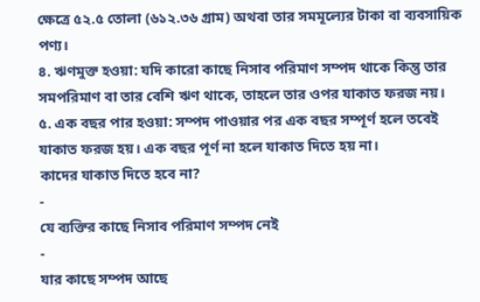ক্ষেত্রে ৫২.৫ তোলা (৬১২.৩৬ গ্রাম) অথবা তার সমমূল্যের টাকা বা ব্যবসায়িক পণ্য।
৪. ঋণমুক্ত হওয়া: যদি কারো কাছে নিসাব পরিমাণ সম্পদ থাকে কিন্তু তার সমপরিমাণ বা তার বেশি ঋণ থাকে, তাহলে তার ওপর যাকাত ফরজ নয়।
৫. এক বছর পার হওয়া: সম্পদ পাওয়ার পর এক বছর সম্পূর্ণ হলে তবেই যাকাত ফরজ হয়। এক বছর পূর্ণ না হলে যাকাত দিতে হয় না।
কাদের যাকাত দিতে হবে না?
-
যে ব্যক্তির কাছে নিসাব পরিমাণ সম্পদ নেই
-
যার কাছে সম্পদ আছে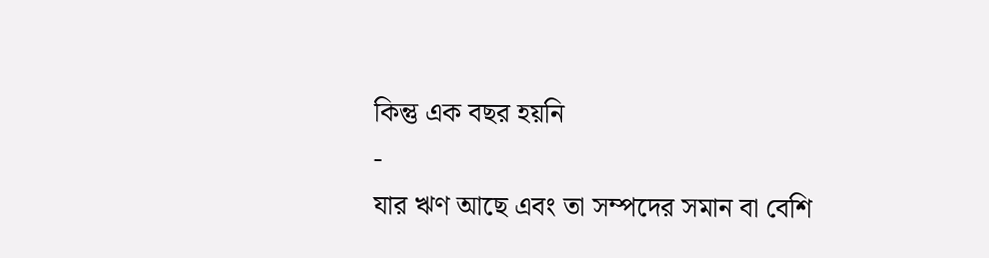কিন্তু এক বছর হয়নি
-
যার ঋণ আছে এবং তা সম্পদের সমান বা বেশি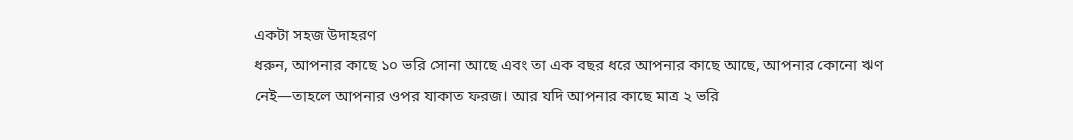একটা সহজ উদাহরণ
ধরুন, আপনার কাছে ১০ ভরি সোনা আছে এবং তা এক বছর ধরে আপনার কাছে আছে, আপনার কোনো ঋণ নেই—তাহলে আপনার ওপর যাকাত ফরজ। আর যদি আপনার কাছে মাত্র ২ ভরি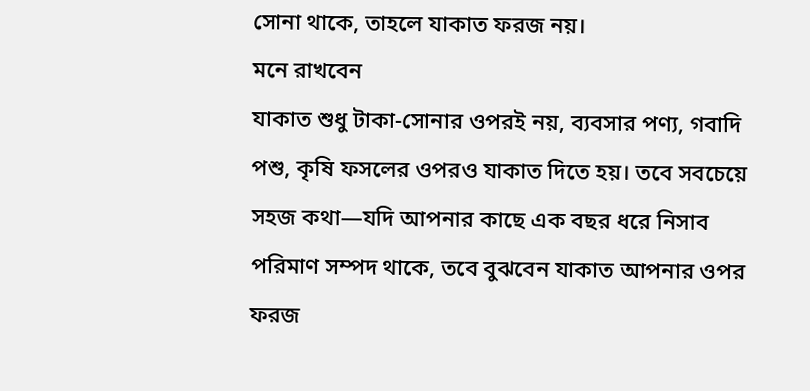সোনা থাকে, তাহলে যাকাত ফরজ নয়।
মনে রাখবেন
যাকাত শুধু টাকা-সোনার ওপরই নয়, ব্যবসার পণ্য, গবাদি পশু, কৃষি ফসলের ওপরও যাকাত দিতে হয়। তবে সবচেয়ে সহজ কথা—যদি আপনার কাছে এক বছর ধরে নিসাব পরিমাণ সম্পদ থাকে, তবে বুঝবেন যাকাত আপনার ওপর ফরজ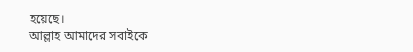হয়েছে।
আল্লাহ আমাদের সবাইকে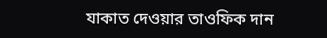যাকাত দেওয়ার তাওফিক দান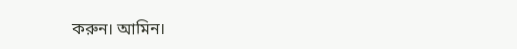করুন। আমিন।